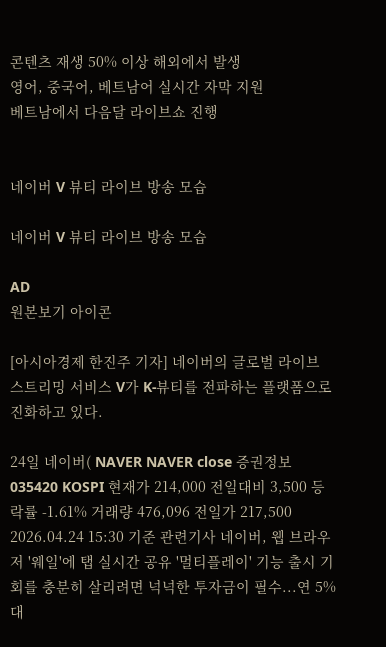콘텐츠 재생 50% 이상 해외에서 발생
영어, 중국어, 베트남어 실시간 자막 지원
베트남에서 다음달 라이브쇼 진행


네이버 V 뷰티 라이브 방송 모습

네이버 V 뷰티 라이브 방송 모습

AD
원본보기 아이콘

[아시아경제 한진주 기자] 네이버의 글로벌 라이브 스트리밍 서비스 V가 K-뷰티를 전파하는 플랫폼으로 진화하고 있다.

24일 네이버( NAVER NAVER close 증권정보 035420 KOSPI 현재가 214,000 전일대비 3,500 등락률 -1.61% 거래량 476,096 전일가 217,500 2026.04.24 15:30 기준 관련기사 네이버, 웹 브라우저 '웨일'에 탭 실시간 공유 '멀티플레이' 기능 출시 기회를 충분히 살리려면 넉넉한 투자금이 필수...연 5%대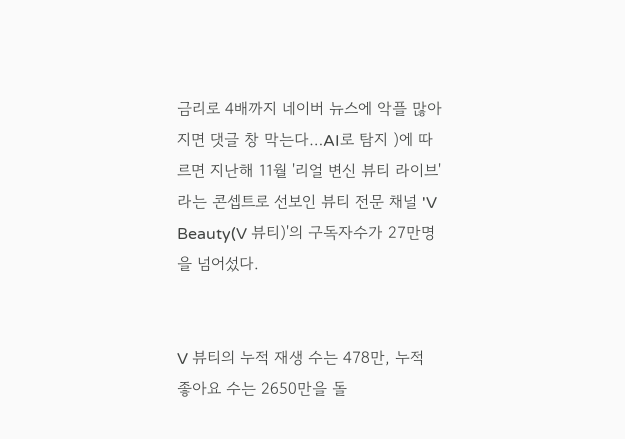금리로 4배까지 네이버 뉴스에 악플 많아지면 댓글 창 막는다…AI로 탐지 )에 따르면 지난해 11월 '리얼 변신 뷰티 라이브'라는 콘셉트로 선보인 뷰티 전문 채널 'V Beauty(V 뷰티)'의 구독자수가 27만명을 넘어섰다.


V 뷰티의 누적 재생 수는 478만, 누적 좋아요 수는 2650만을 돌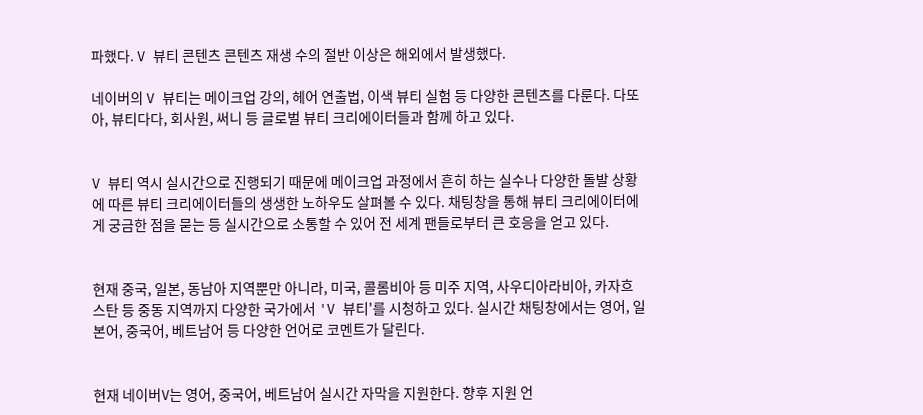파했다. V 뷰티 콘텐츠 콘텐츠 재생 수의 절반 이상은 해외에서 발생했다.

네이버의 V 뷰티는 메이크업 강의, 헤어 연출법, 이색 뷰티 실험 등 다양한 콘텐츠를 다룬다. 다또아, 뷰티다다, 회사원, 써니 등 글로벌 뷰티 크리에이터들과 함께 하고 있다.


V 뷰티 역시 실시간으로 진행되기 때문에 메이크업 과정에서 흔히 하는 실수나 다양한 돌발 상황에 따른 뷰티 크리에이터들의 생생한 노하우도 살펴볼 수 있다. 채팅창을 통해 뷰티 크리에이터에게 궁금한 점을 묻는 등 실시간으로 소통할 수 있어 전 세계 팬들로부터 큰 호응을 얻고 있다.


현재 중국, 일본, 동남아 지역뿐만 아니라, 미국, 콜롬비아 등 미주 지역, 사우디아라비아, 카자흐스탄 등 중동 지역까지 다양한 국가에서 'V 뷰티'를 시청하고 있다. 실시간 채팅창에서는 영어, 일본어, 중국어, 베트남어 등 다양한 언어로 코멘트가 달린다.


현재 네이버V는 영어, 중국어, 베트남어 실시간 자막을 지원한다. 향후 지원 언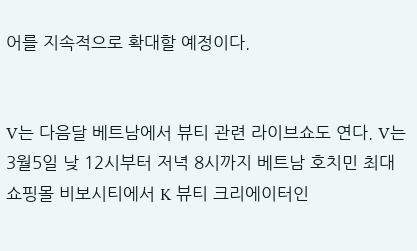어를 지속적으로 확대할 예정이다.


V는 다음달 베트남에서 뷰티 관련 라이브쇼도 연다. V는 3월5일 낮 12시부터 저녁 8시까지 베트남 호치민 최대 쇼핑몰 비보시티에서 K 뷰티 크리에이터인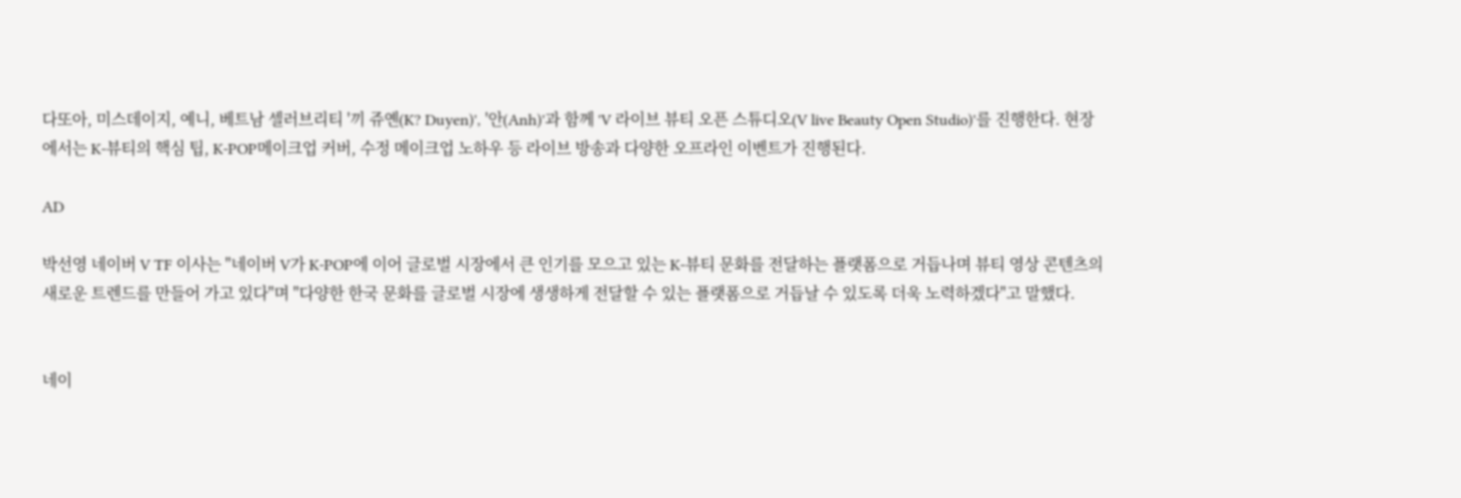다또아, 미스데이지, 예니, 베트남 셀러브리티 '끼 쥬옌(K? Duyen)', '안(Anh)'과 함께 'V 라이브 뷰티 오픈 스튜디오(V live Beauty Open Studio)'를 진행한다. 현장에서는 K-뷰티의 핵심 팁, K-POP메이크업 커버, 수정 메이크업 노하우 등 라이브 방송과 다양한 오프라인 이벤트가 진행된다.

AD

박선영 네이버 V TF 이사는 "네이버 V가 K-POP에 이어 글로벌 시장에서 큰 인기를 모으고 있는 K-뷰티 문화를 전달하는 플랫폼으로 거듭나며 뷰티 영상 콘텐츠의 새로운 트렌드를 만들어 가고 있다"며 "다양한 한국 문화를 글로벌 시장에 생생하게 전달할 수 있는 플랫폼으로 거듭날 수 있도록 더욱 노력하겠다"고 말했다.


네이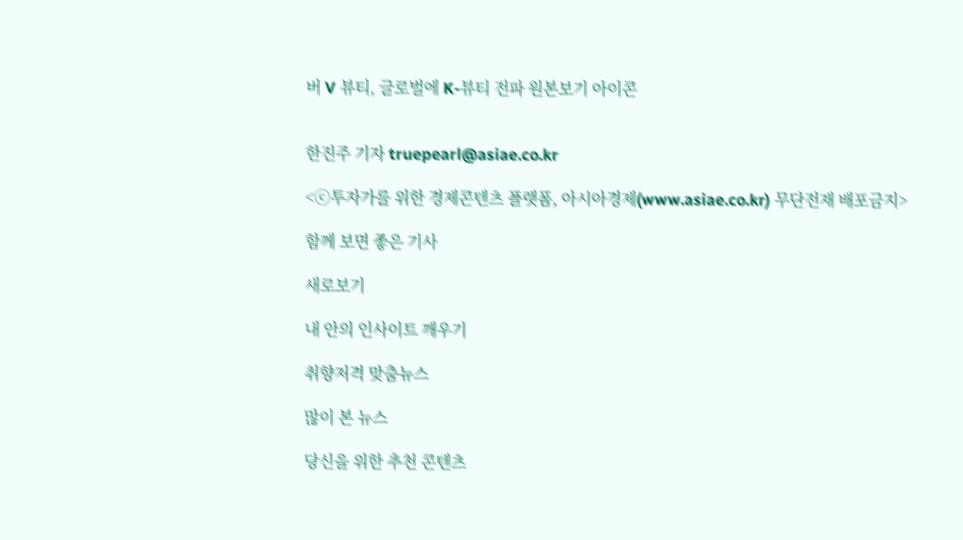버 V 뷰티, 글로벌에 K-뷰티 전파 원본보기 아이콘


한진주 기자 truepearl@asiae.co.kr

<ⓒ투자가를 위한 경제콘텐츠 플랫폼, 아시아경제(www.asiae.co.kr) 무단전재 배포금지>

함께 보면 좋은 기사

새로보기

내 안의 인사이트 깨우기

취향저격 맞춤뉴스

많이 본 뉴스

당신을 위한 추천 콘텐츠